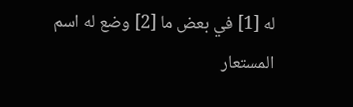له [1] في بعض ما [2] وضع له اسم المستعار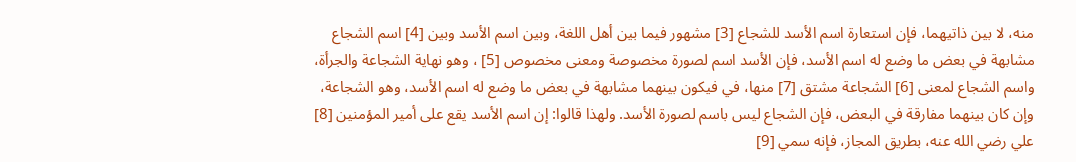منه، لا بين ذاتيهما، فإن استعارة اسم الأسد للشجاع [3] مشهور فيما بين أهل اللغة، وبين اسم الأسد وبين [4] اسم الشجاع مشابهة في بعض ما وضع له اسم الأسد، فإن الأسد اسم لصورة مخصوصة ومعنى مخصوص [5] ، وهو نهاية الشجاعة والجرأة، واسم الشجاع لمعنى [6] الشجاعة مشتق [7] منها، في فيكون بينهما مشابهة في بعض ما وضع له اسم الأسد، وهو الشجاعة، وإن كان بينهما مفارقة في البعض، فإن الشجاع ليس باسم لصورة الأسد. ولهذا قالوا: إن اسم الأسد يقع على أمير المؤمنين [8] علي رضي الله عنه، بطريق المجاز، فإنه سمي [9]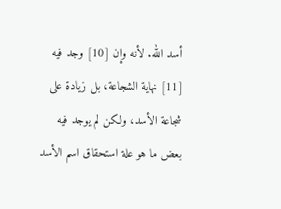أسد الله. لأنه وإن [10] وجد فيه [11] نهاية الشجاعة، بل زيادة على شجاعة الأسد، ولكن لم يوجد فيه بعض ما هو علة استحقاق اسم الأسد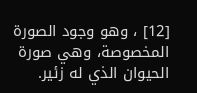[12] ، وهو وجود الصورة المخصوصة، وهي صورة الحيوان الذي له زئير.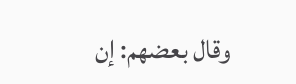وقال بعضهم: إن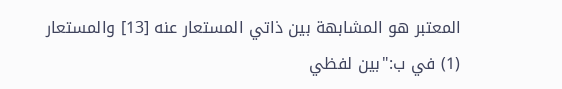المعتبر هو المشابهة بين ذاتي المستعار عنه [13] والمستعار
(1) في ب:"بين لفظي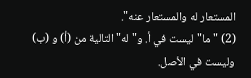المستعار له والمستعار عنه".
(2) "ما"ليست في أ. و"له"التالية من (أ) و (ب) وليست في الأصل.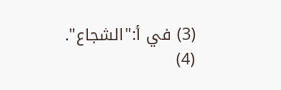(3) في أ:"الشجاع".
(4)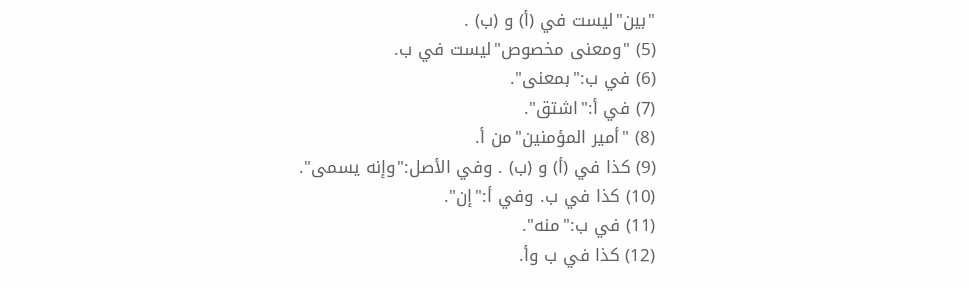"بين"ليست في (أ) و (ب) .
(5) "ومعنى مخصوص"ليست في ب.
(6) في ب:"بمعنى".
(7) في أ:"اشتق".
(8) "أمير المؤمنين"من أ.
(9) كذا في (أ) و (ب) . وفي الأصل:"وإنه يسمى".
(10) كذا في ب. وفي أ:"إن".
(11) في ب:"منه".
(12) كذا في ب وأ.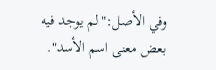وفي الأصل:"لم يوجد فيه بعض معنى اسم الأسد".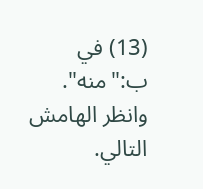(13) في ب:"منه". وانظر الهامش التالي.